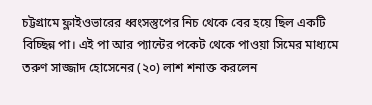চট্টগ্রামে ফ্লাইওভারের ধ্বংসস্তুপের নিচ থেকে বের হয়ে ছিল একটি বিচ্ছিন্ন পা। এই পা আর প্যান্টের পকেট থেকে পাওয়া সিমের মাধ্যমে তরুণ সাজ্জাদ হোসেনের (২০) লাশ শনাক্ত করলেন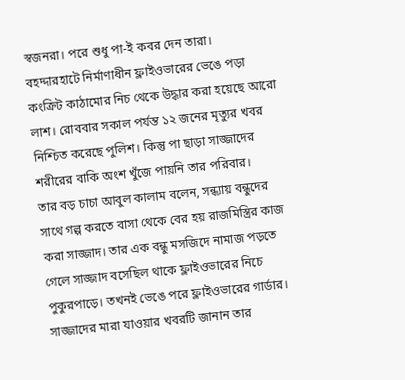স্বজনরা। পরে শুধু পা-ই কবর দেন তারা।
বহদ্দারহাটে নির্মাণাধীন ফ্লাইওভারের ভেঙে পড়া কংক্রিট কাঠামোর নিচ থেকে উদ্ধার করা হয়েছে আরো লাশ। রোববার সকাল পর্যন্ত ১২ জনের মৃত্যুর খবর নিশ্চিত করেছে পুলিশ। কিন্তু পা ছাড়া সাজ্জাদের শরীরের বাকি অংশ খুঁজে পায়নি তার পরিবার।
তার বড় চাচা আবুল কালাম বলেন, সন্ধ্যায় বন্ধুদের সাথে গল্প করতে বাসা থেকে বের হয় রাজমিস্ত্রির কাজ করা সাজ্জাদ। তার এক বন্ধু মসজিদে নামাজ পড়তে গেলে সাজ্জাদ বসেছিল থাকে ফ্লাইওভারের নিচে পুকুরপাড়ে। তখনই ভেঙে পরে ফ্লাইওভারের গার্ডার।
সাজ্জাদের মারা যাওয়ার খবরটি জানান তার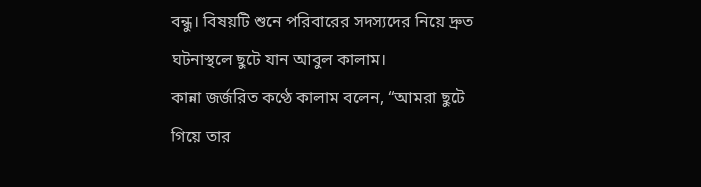বন্ধু। বিষয়টি শুনে পরিবারের সদস্যদের নিয়ে দ্রুত ঘটনাস্থলে ছুটে যান আবুল কালাম।
কান্না জর্জরিত কণ্ঠে কালাম বলেন, “আমরা ছুটে গিয়ে তার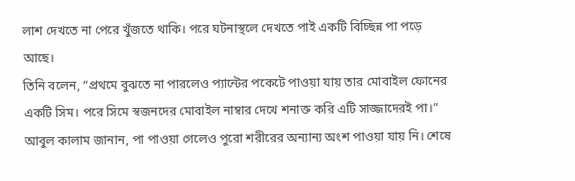লাশ দেখতে না পেরে খুঁজতে থাকি। পরে ঘটনাস্থলে দেখতে পাই একটি বিচ্ছিন্ন পা পড়ে আছে।
তিনি বলেন, “প্রথমে বুঝতে না পারলেও প্যান্টের পকেটে পাওয়া যায় তার মোবাইল ফোনের একটি সিম। পরে সিমে স্বজনদের মোবাইল নাম্বার দেখে শনাক্ত করি এটি সাজ্জাদেরই পা।”
আবুল কালাম জানান, পা পাওয়া গেলেও পুরো শরীরের অন্যান্য অংশ পাওয়া যায় নি। শেষে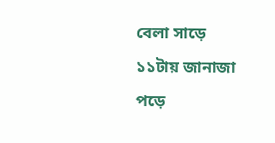বেলা সাড়ে ১১টায় জানাজা পড়ে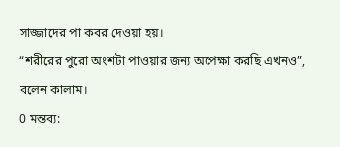সাজ্জাদের পা কবর দেওয়া হয়।
“শরীরের পুরো অংশটা পাওয়ার জন্য অপেক্ষা করছি এখনও”, বলেন কালাম।
0 মন্তব্য: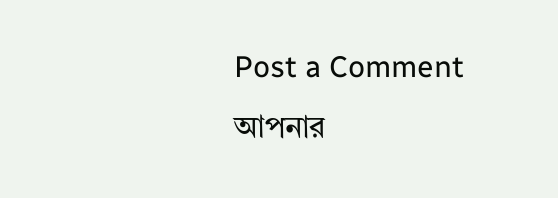Post a Comment
আপনার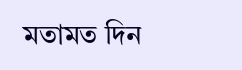মতামত দিন